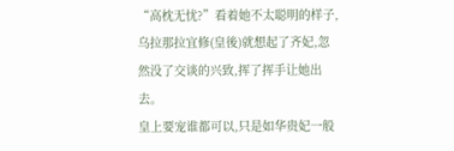“高枕无忧?”看着她不太聪明的样子,乌拉那拉宜修(皇後)就想起了齐妃,忽然没了交谈的兴致,挥了挥手让她出去。
皇上要宠谁都可以,只是如华贵妃一般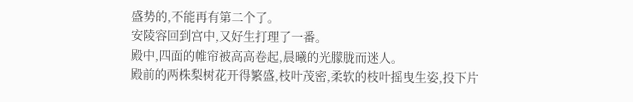盛势的,不能再有第二个了。
安陵容回到宫中,又好生打理了一番。
殿中,四面的帷帘被高高卷起,晨曦的光朦胧而迷人。
殿前的两株梨树花开得繁盛,枝叶茂密,柔软的枝叶摇曳生姿,投下片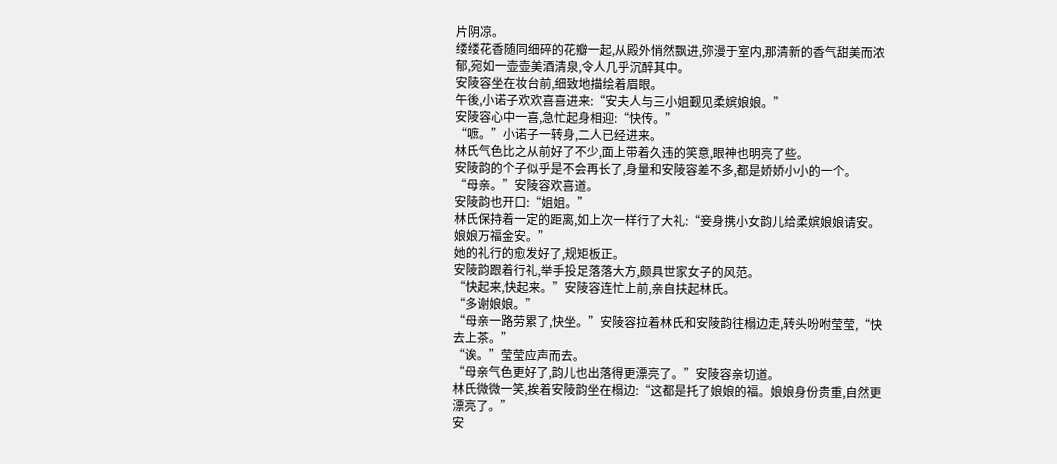片阴凉。
缕缕花香随同细碎的花瓣一起,从殿外悄然飘进,弥漫于室内,那清新的香气甜美而浓郁,宛如一壶壶美酒清泉,令人几乎沉醉其中。
安陵容坐在妆台前,细致地描绘着眉眼。
午後,小诺子欢欢喜喜进来:“安夫人与三小姐觐见柔嫔娘娘。”
安陵容心中一喜,急忙起身相迎:“快传。”
“嗻。”小诺子一转身,二人已经进来。
林氏气色比之从前好了不少,面上带着久违的笑意,眼神也明亮了些。
安陵韵的个子似乎是不会再长了,身量和安陵容差不多,都是娇娇小小的一个。
“母亲。”安陵容欢喜道。
安陵韵也开口:“姐姐。”
林氏保持着一定的距离,如上次一样行了大礼:“妾身携小女韵儿给柔嫔娘娘请安。娘娘万福金安。”
她的礼行的愈发好了,规矩板正。
安陵韵跟着行礼,举手投足落落大方,颇具世家女子的风范。
“快起来,快起来。”安陵容连忙上前,亲自扶起林氏。
“多谢娘娘。”
“母亲一路劳累了,快坐。”安陵容拉着林氏和安陵韵往榻边走,转头吩咐莹莹,“快去上茶。”
“诶。”莹莹应声而去。
“母亲气色更好了,韵儿也出落得更漂亮了。”安陵容亲切道。
林氏微微一笑,挨着安陵韵坐在榻边:“这都是托了娘娘的福。娘娘身份贵重,自然更漂亮了。”
安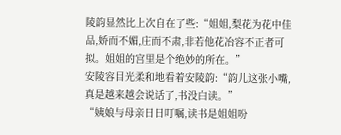陵韵显然比上次自在了些:“姐姐,梨花为花中佳品,娇而不媚,庄而不肃,非若他花冶容不正者可拟。姐姐的宫里是个绝妙的所在。”
安陵容目光柔和地看着安陵韵:“韵儿这张小嘴,真是越来越会说话了,书没白读。”
“姨娘与母亲日日叮嘱,读书是姐姐吩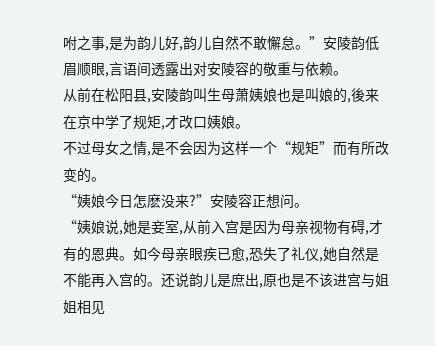咐之事,是为韵儿好,韵儿自然不敢懈怠。”安陵韵低眉顺眼,言语间透露出对安陵容的敬重与依赖。
从前在松阳县,安陵韵叫生母萧姨娘也是叫娘的,後来在京中学了规矩,才改口姨娘。
不过母女之情,是不会因为这样一个“规矩”而有所改变的。
“姨娘今日怎麽没来?”安陵容正想问。
“姨娘说,她是妾室,从前入宫是因为母亲视物有碍,才有的恩典。如今母亲眼疾已愈,恐失了礼仪,她自然是不能再入宫的。还说韵儿是庶出,原也是不该进宫与姐姐相见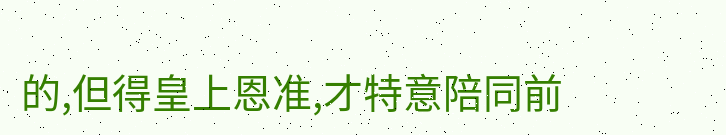的,但得皇上恩准,才特意陪同前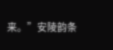来。”安陵韵条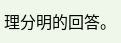理分明的回答。